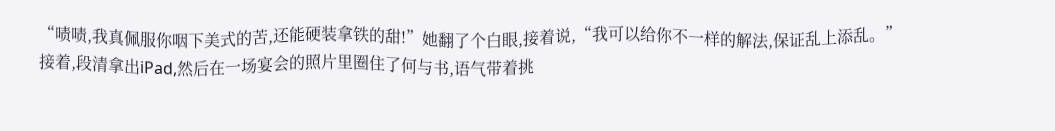“啧啧,我真佩服你咽下美式的苦,还能硬装拿铁的甜!”她翻了个白眼,接着说,“我可以给你不一样的解法,保证乱上添乱。”
接着,段清拿出iPad,然后在一场宴会的照片里圈住了何与书,语气带着挑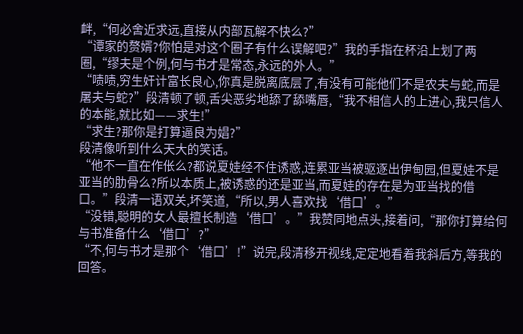衅,“何必舍近求远,直接从内部瓦解不快么?”
“谭家的赘婿?你怕是对这个圈子有什么误解吧?”我的手指在杯沿上划了两圈,“缪夫是个例,何与书才是常态,永远的外人。”
“啧啧,穷生奸计富长良心,你真是脱离底层了,有没有可能他们不是农夫与蛇,而是屠夫与蛇?”段清顿了顿,舌尖恶劣地舔了舔嘴唇,“我不相信人的上进心,我只信人的本能,就比如——求生!”
“求生?那你是打算逼良为娼?”
段清像听到什么天大的笑话。
“他不一直在作伥么?都说夏娃经不住诱惑,连累亚当被驱逐出伊甸园,但夏娃不是亚当的肋骨么?所以本质上,被诱惑的还是亚当,而夏娃的存在是为亚当找的借口。”段清一语双关,坏笑道,“所以,男人喜欢找‘借口’。”
“没错,聪明的女人最擅长制造‘借口’。”我赞同地点头,接着问,“那你打算给何与书准备什么‘借口’?”
“不,何与书才是那个‘借口’!”说完,段清移开视线,定定地看着我斜后方,等我的回答。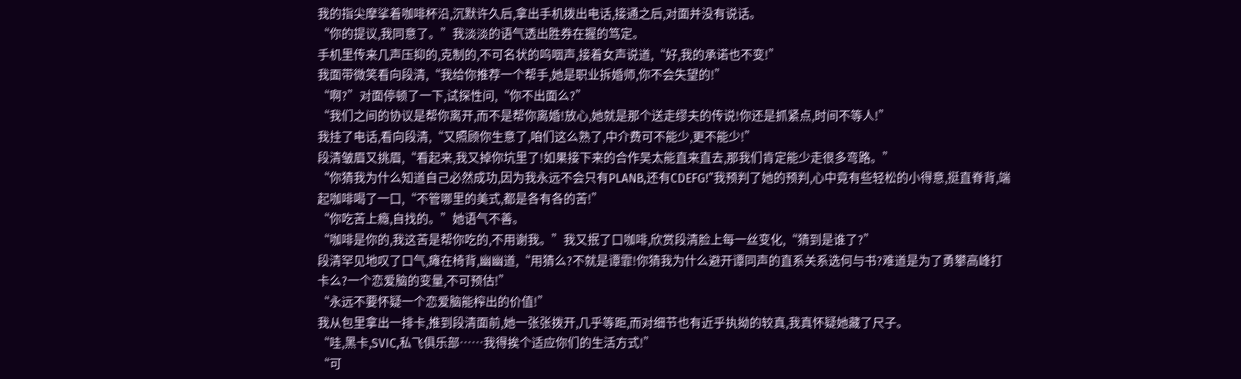我的指尖摩挲着咖啡杯沿,沉默许久后,拿出手机拨出电话,接通之后,对面并没有说话。
“你的提议,我同意了。”我淡淡的语气透出胜券在握的笃定。
手机里传来几声压抑的,克制的,不可名状的呜咽声,接着女声说道,“好,我的承诺也不变!”
我面带微笑看向段清,“我给你推荐一个帮手,她是职业拆婚师,你不会失望的!”
“啊?”对面停顿了一下,试探性问,“你不出面么?”
“我们之间的协议是帮你离开,而不是帮你离婚!放心,她就是那个送走缪夫的传说!你还是抓紧点,时间不等人!”
我挂了电话,看向段清,“又照顾你生意了,咱们这么熟了,中介费可不能少,更不能少!”
段清皱眉又挑眉,“看起来,我又掉你坑里了!如果接下来的合作吴太能直来直去,那我们肯定能少走很多弯路。”
“你猜我为什么知道自己必然成功,因为我永远不会只有PLANB,还有CDEFG!”我预判了她的预判,心中竟有些轻松的小得意,挺直脊背,端起咖啡喝了一口,“不管哪里的美式,都是各有各的苦!”
“你吃苦上瘾,自找的。”她语气不善。
“咖啡是你的,我这苦是帮你吃的,不用谢我。”我又抿了口咖啡,欣赏段清脸上每一丝变化,“猜到是谁了?”
段清罕见地叹了口气,瘫在椅背,幽幽道,“用猜么?不就是谭霏!你猜我为什么避开谭同声的直系关系选何与书?难道是为了勇攀高峰打卡么?一个恋爱脑的变量,不可预估!”
“永远不要怀疑一个恋爱脑能榨出的价值!”
我从包里拿出一排卡,推到段清面前,她一张张拨开,几乎等距,而对细节也有近乎执拗的较真,我真怀疑她藏了尺子。
“哇,黑卡,SVIC,私飞俱乐部……我得挨个适应你们的生活方式!”
“可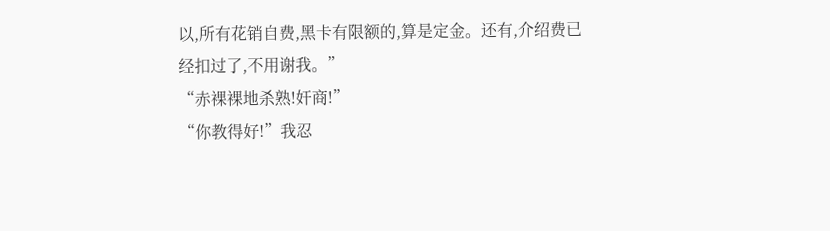以,所有花销自费,黑卡有限额的,算是定金。还有,介绍费已经扣过了,不用谢我。”
“赤裸裸地杀熟!奸商!”
“你教得好!”我忍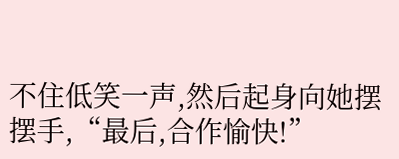不住低笑一声,然后起身向她摆摆手,“最后,合作愉快!”